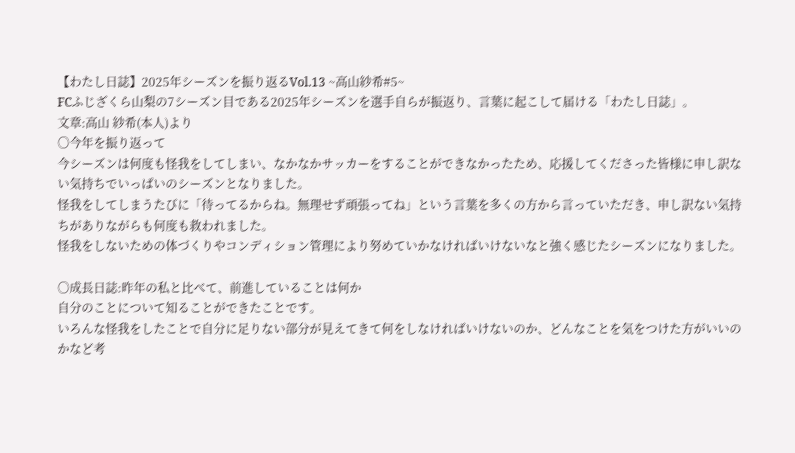【わたし日誌】2025年シーズンを振り返るVol.13 ~高山紗希#5~
FCふじざくら山梨の7シーズン目である2025年シーズンを選手自らが振返り、言葉に起こして届ける「わたし日誌」。
文章:高山 紗希(本人)より
〇今年を振り返って
今シーズンは何度も怪我をしてしまい、なかなかサッカーをすることができなかったため、応援してくださった皆様に申し訳ない気持ちでいっぱいのシーズンとなりました。
怪我をしてしまうたびに「待ってるからね。無理せず頑張ってね」という言葉を多くの方から言っていただき、申し訳ない気持ちがありながらも何度も救われました。
怪我をしないための体づくりやコンディション管理により努めていかなければいけないなと強く感じたシーズンになりました。

〇成長日誌:昨年の私と比べて、前進していることは何か
自分のことについて知ることができたことです。
いろんな怪我をしたことで自分に足りない部分が見えてきて何をしなければいけないのか、どんなことを気をつけた方がいいのかなど考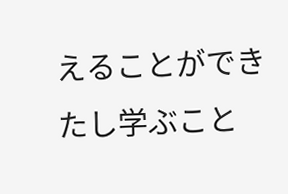えることができたし学ぶこと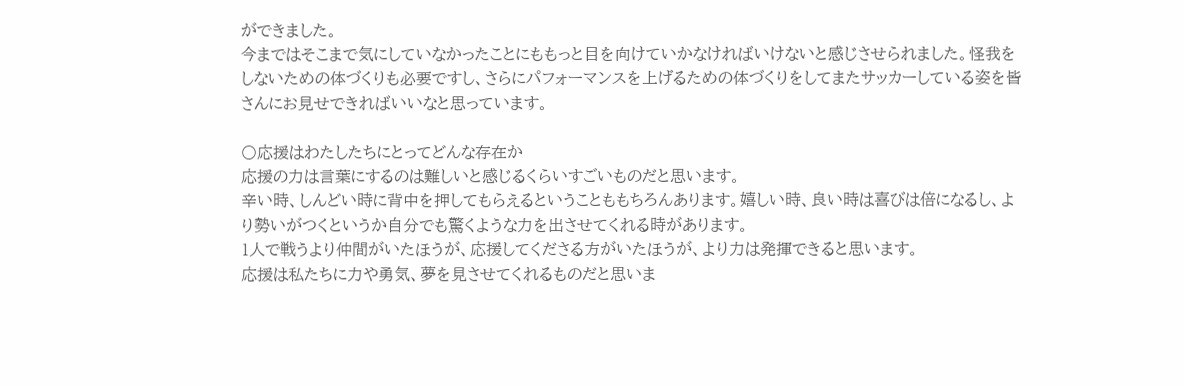ができました。
今まではそこまで気にしていなかったことにももっと目を向けていかなければいけないと感じさせられました。怪我をしないための体づくりも必要ですし、さらにパフォーマンスを上げるための体づくりをしてまたサッカーしている姿を皆さんにお見せできればいいなと思っています。

〇応援はわたしたちにとってどんな存在か
応援の力は言葉にするのは難しいと感じるくらいすごいものだと思います。
辛い時、しんどい時に背中を押してもらえるということももちろんあります。嬉しい時、良い時は喜びは倍になるし、より勢いがつくというか自分でも驚くような力を出させてくれる時があります。
1人で戦うより仲間がいたほうが、応援してくださる方がいたほうが、より力は発揮できると思います。
応援は私たちに力や勇気、夢を見させてくれるものだと思いま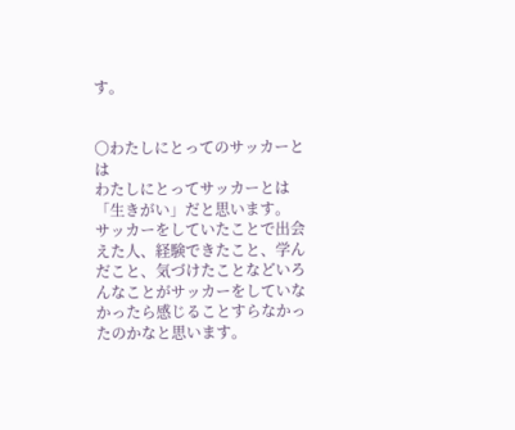す。


〇わたしにとってのサッカーとは
わたしにとってサッカーとは「生きがい」だと思います。
サッカーをしていたことで出会えた人、経験できたこと、学んだこと、気づけたことなどいろんなことがサッカーをしていなかったら感じることすらなかったのかなと思います。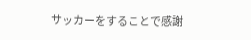サッカーをすることで感謝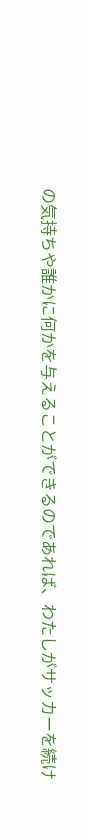の気持ちや誰かに何かを与えることができるのであれば、わたしがサッカーを続け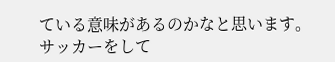ている意味があるのかなと思います。
サッカーをして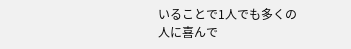いることで1人でも多くの人に喜んで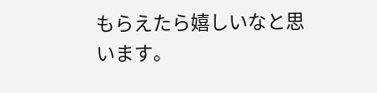もらえたら嬉しいなと思います。